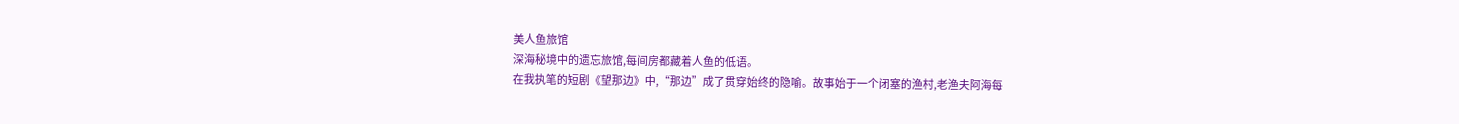美人鱼旅馆
深海秘境中的遗忘旅馆,每间房都藏着人鱼的低语。
在我执笔的短剧《望那边》中,“那边”成了贯穿始终的隐喻。故事始于一个闭塞的渔村,老渔夫阿海每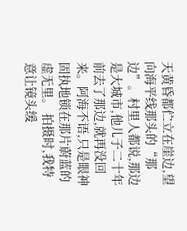天黄昏都伫立在崖边,望向海平线那头的“那边”。村里人都说,那边是大城市,他儿子二十年前去了那边,就再没回来。阿海不语,只是眼神固执地锁在那片蔚蓝的虚无里。 拍摄时,我特意让镜头缓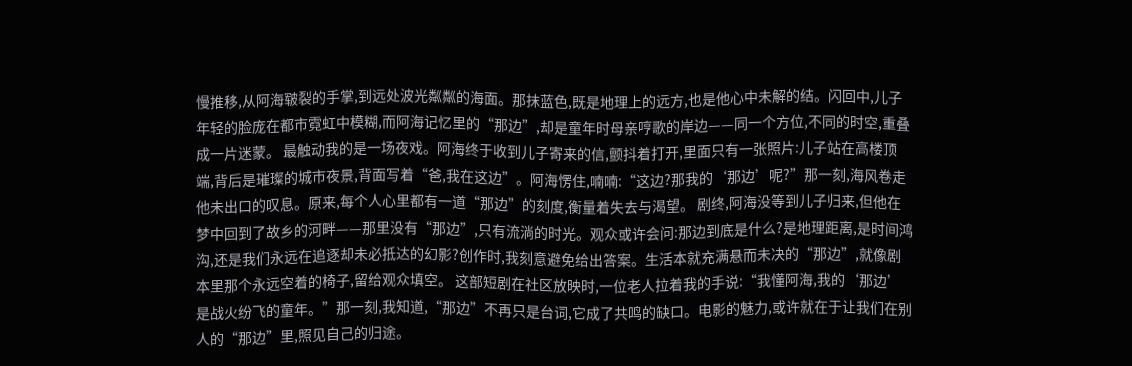慢推移,从阿海皲裂的手掌,到远处波光粼粼的海面。那抹蓝色,既是地理上的远方,也是他心中未解的结。闪回中,儿子年轻的脸庞在都市霓虹中模糊,而阿海记忆里的“那边”,却是童年时母亲哼歌的岸边——同一个方位,不同的时空,重叠成一片迷蒙。 最触动我的是一场夜戏。阿海终于收到儿子寄来的信,颤抖着打开,里面只有一张照片:儿子站在高楼顶端,背后是璀璨的城市夜景,背面写着“爸,我在这边”。阿海愣住,喃喃:“这边?那我的‘那边’呢?”那一刻,海风卷走他未出口的叹息。原来,每个人心里都有一道“那边”的刻度,衡量着失去与渴望。 剧终,阿海没等到儿子归来,但他在梦中回到了故乡的河畔——那里没有“那边”,只有流淌的时光。观众或许会问:那边到底是什么?是地理距离,是时间鸿沟,还是我们永远在追逐却未必抵达的幻影?创作时,我刻意避免给出答案。生活本就充满悬而未决的“那边”,就像剧本里那个永远空着的椅子,留给观众填空。 这部短剧在社区放映时,一位老人拉着我的手说:“我懂阿海,我的‘那边’是战火纷飞的童年。”那一刻,我知道,“那边”不再只是台词,它成了共鸣的缺口。电影的魅力,或许就在于让我们在别人的“那边”里,照见自己的归途。